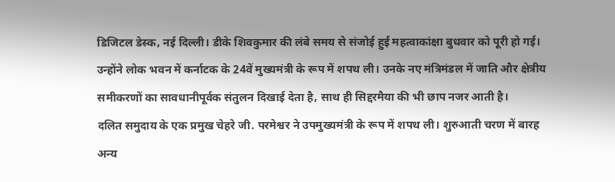डिजिटल डेस्क, नई दिल्ली। डीके शिवकुमार की लंबे समय से संजोई हुई महत्वाकांक्षा बुधवार को पूरी हो गई। उन्होंने लोक भवन में कर्नाटक के 24वें मुख्यमंत्री के रूप में शपथ ली। उनके नए मंत्रिमंडल में जाति और क्षेत्रीय समीकरणों का सावधानीपूर्वक संतुलन दिखाई देता है, साथ ही सिद्दरमैया की भी छाप नजर आती है।
दलित समुदाय के एक प्रमुख चेहरे जी. परमेश्वर ने उपमुख्यमंत्री के रूप में शपथ ली। शुरुआती चरण में बारह अन्य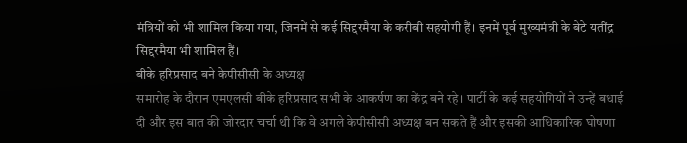मंत्रियों को भी शामिल किया गया, जिनमें से कई सिद्दरमैया के करीबी सहयोगी हैं। इनमें पूर्व मुख्यमंत्री के बेटे यतींद्र सिद्दरमैया भी शामिल हैं।
बीके हरिप्रसाद बने केपीसीसी के अध्यक्ष
समारोह के दौरान एमएलसी बीके हरिप्रसाद सभी के आकर्षण का केंद्र बने रहे। पार्टी के कई सहयोगियों ने उन्हें बधाई दी और इस बात की जोरदार चर्चा थी कि वे अगले केपीसीसी अध्यक्ष बन सकते हैं और इसकी आधिकारिक घोषणा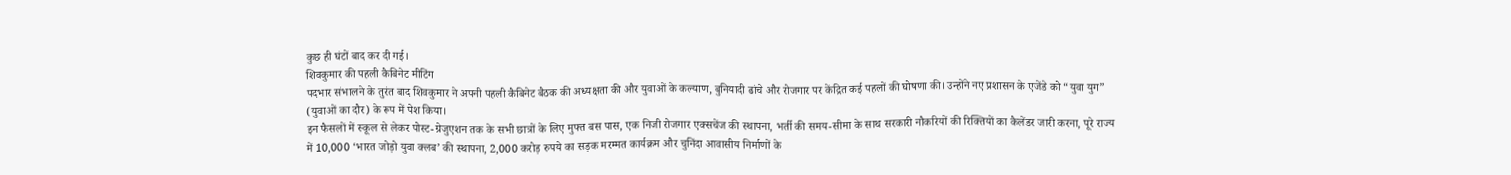कुछ ही घंटों बाद कर दी गई।
शिवकुमार की पहली कैबिनेट मीटिंग
पदभार संभालने के तुरंत बाद शिवकुमार ने अपनी पहली कैबिनेट बैठक की अध्यक्षता की और युवाओं के कल्याण, बुनियादी ढांचे और रोजगार पर केंद्रित कई पहलों की घोषणा की। उन्होंने नए प्रशासन के एजेंडे को “युवा युग” (युवाओं का दौर) के रूप में पेश किया।
इन फैसलों में स्कूल से लेकर पोस्ट-ग्रेजुएशन तक के सभी छात्रों के लिए मुफ्त बस पास, एक निजी रोजगार एक्सचेंज की स्थापना, भर्ती की समय-सीमा के साथ सरकारी नौकरियों की रिक्तियों का कैलेंडर जारी करना, पूरे राज्य में 10,000 ‘भारत जोड़ो युवा क्लब’ की स्थापना, 2,000 करोड़ रुपये का सड़क मरम्मत कार्यक्रम और चुनिंदा आवासीय निर्माणों के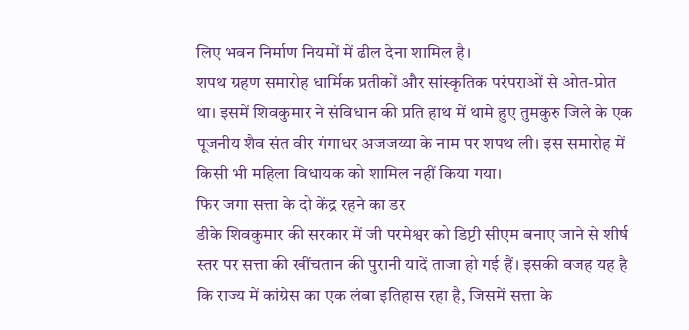लिए भवन निर्माण नियमों में ढील देना शामिल है।
शपथ ग्रहण समारोह धार्मिक प्रतीकों और सांस्कृतिक परंपराओं से ओत-प्रोत था। इसमें शिवकुमार ने संविधान की प्रति हाथ में थामे हुए तुमकुरु जिले के एक पूजनीय शैव संत वीर गंगाधर अजजय्या के नाम पर शपथ ली। इस समारोह में किसी भी महिला विधायक को शामिल नहीं किया गया।
फिर जगा सत्ता के दो केंद्र रहने का डर
डीके शिवकुमार की सरकार में जी परमेश्वर को डिप्टी सीएम बनाए जाने से शीर्ष स्तर पर सत्ता की खींचतान की पुरानी यादें ताजा हो गई हैं। इसकी वजह यह है कि राज्य में कांग्रेस का एक लंबा इतिहास रहा है, जिसमें सत्ता के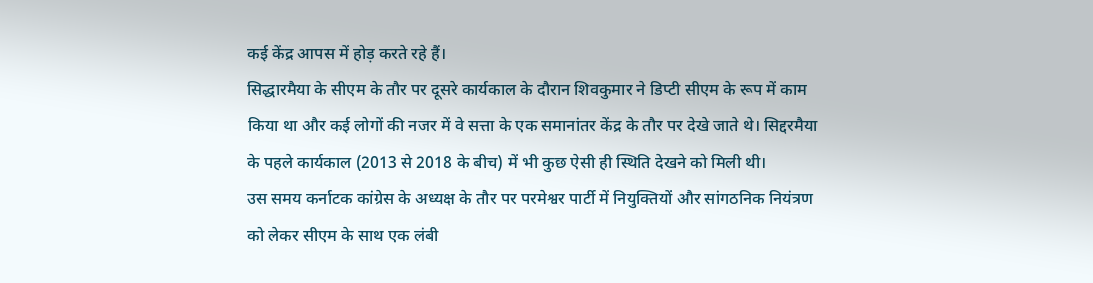कई केंद्र आपस में होड़ करते रहे हैं।
सिद्धारमैया के सीएम के तौर पर दूसरे कार्यकाल के दौरान शिवकुमार ने डिप्टी सीएम के रूप में काम किया था और कई लोगों की नजर में वे सत्ता के एक समानांतर केंद्र के तौर पर देखे जाते थे। सिद्दरमैया के पहले कार्यकाल (2013 से 2018 के बीच) में भी कुछ ऐसी ही स्थिति देखने को मिली थी।
उस समय कर्नाटक कांग्रेस के अध्यक्ष के तौर पर परमेश्वर पार्टी में नियुक्तियों और सांगठनिक नियंत्रण को लेकर सीएम के साथ एक लंबी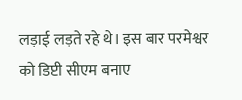लड़ाई लड़ते रहे थे। इस बार परमेश्वर को डिप्टी सीएम बनाए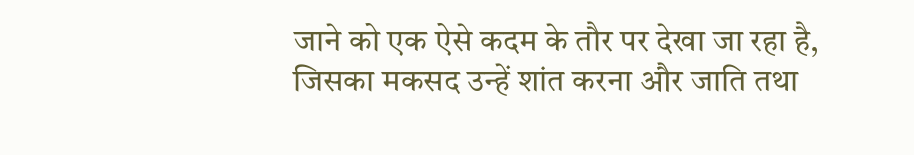जाने को एक ऐसे कदम के तौर पर देखा जा रहा है, जिसका मकसद उन्हें शांत करना और जाति तथा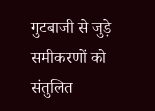गुटबाजी से जुड़े समीकरणों को संतुलित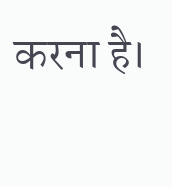करना है।